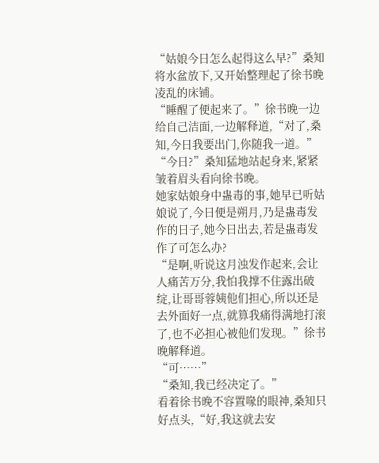“姑娘今日怎么起得这么早?”桑知将水盆放下,又开始整理起了徐书晚凌乱的床铺。
“睡醒了便起来了。”徐书晚一边给自己洁面,一边解释道,“对了,桑知,今日我要出门,你随我一道。”
“今日?”桑知猛地站起身来,紧紧皱着眉头看向徐书晚。
她家姑娘身中蛊毒的事,她早已听姑娘说了,今日便是朔月,乃是蛊毒发作的日子,她今日出去,若是蛊毒发作了可怎么办?
“是啊,听说这月浊发作起来,会让人痛苦万分,我怕我撑不住露出破绽,让哥哥蓉姨他们担心,所以还是去外面好一点,就算我痛得满地打滚了,也不必担心被他们发现。”徐书晚解释道。
“可……”
“桑知,我已经决定了。”
看着徐书晚不容置喙的眼神,桑知只好点头,“好,我这就去安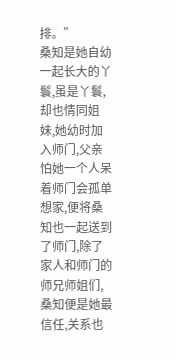排。”
桑知是她自幼一起长大的丫鬟,虽是丫鬟,却也情同姐妹,她幼时加入师门,父亲怕她一个人呆着师门会孤单想家,便将桑知也一起送到了师门,除了家人和师门的师兄师姐们,桑知便是她最信任,关系也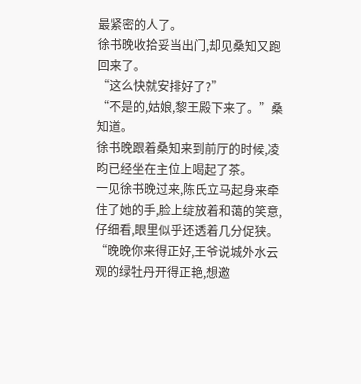最紧密的人了。
徐书晚收拾妥当出门,却见桑知又跑回来了。
“这么快就安排好了?”
“不是的,姑娘,黎王殿下来了。”桑知道。
徐书晚跟着桑知来到前厅的时候,凌昀已经坐在主位上喝起了茶。
一见徐书晚过来,陈氏立马起身来牵住了她的手,脸上绽放着和蔼的笑意,仔细看,眼里似乎还透着几分促狭。
“晚晚你来得正好,王爷说城外水云观的绿牡丹开得正艳,想邀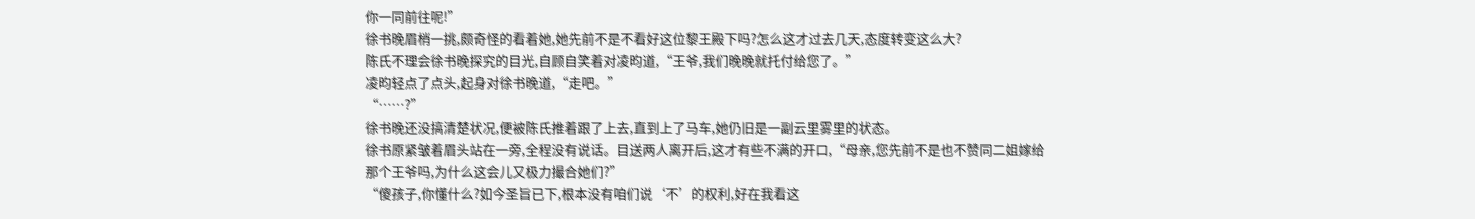你一同前往呢!”
徐书晚眉梢一挑,颇奇怪的看着她,她先前不是不看好这位黎王殿下吗?怎么这才过去几天,态度转变这么大?
陈氏不理会徐书晚探究的目光,自顾自笑着对凌昀道,“王爷,我们晚晚就托付给您了。”
凌昀轻点了点头,起身对徐书晚道,“走吧。”
“……?”
徐书晚还没搞清楚状况,便被陈氏推着跟了上去,直到上了马车,她仍旧是一副云里雾里的状态。
徐书原紧皱着眉头站在一旁,全程没有说话。目送两人离开后,这才有些不满的开口,“母亲,您先前不是也不赞同二姐嫁给那个王爷吗,为什么这会儿又极力撮合她们?”
“傻孩子,你懂什么?如今圣旨已下,根本没有咱们说‘不’的权利,好在我看这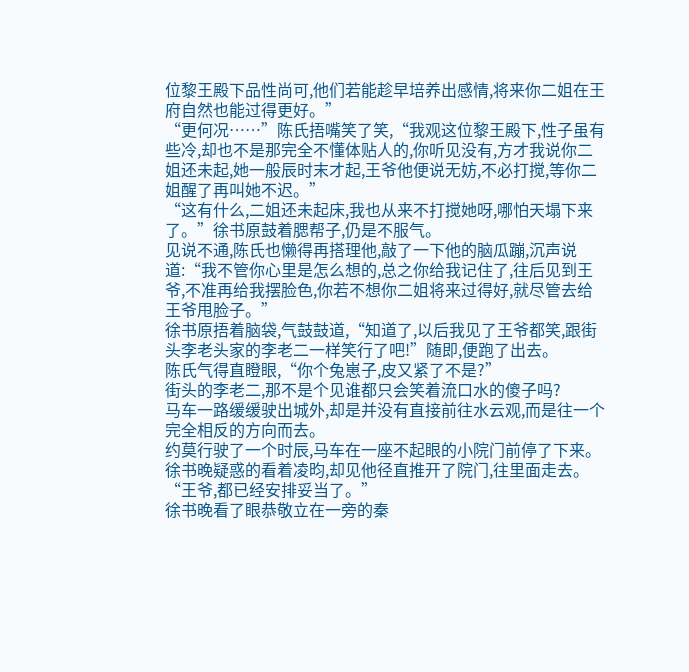位黎王殿下品性尚可,他们若能趁早培养出感情,将来你二姐在王府自然也能过得更好。”
“更何况……”陈氏捂嘴笑了笑,“我观这位黎王殿下,性子虽有些冷,却也不是那完全不懂体贴人的,你听见没有,方才我说你二姐还未起,她一般辰时末才起,王爷他便说无妨,不必打搅,等你二姐醒了再叫她不迟。”
“这有什么,二姐还未起床,我也从来不打搅她呀,哪怕天塌下来了。”徐书原鼓着腮帮子,仍是不服气。
见说不通,陈氏也懒得再搭理他,敲了一下他的脑瓜蹦,沉声说道:“我不管你心里是怎么想的,总之你给我记住了,往后见到王爷,不准再给我摆脸色,你若不想你二姐将来过得好,就尽管去给王爷甩脸子。”
徐书原捂着脑袋,气鼓鼓道,“知道了,以后我见了王爷都笑,跟街头李老头家的李老二一样笑行了吧!”随即,便跑了出去。
陈氏气得直瞪眼,“你个兔崽子,皮又紧了不是?”
街头的李老二,那不是个见谁都只会笑着流口水的傻子吗?
马车一路缓缓驶出城外,却是并没有直接前往水云观,而是往一个完全相反的方向而去。
约莫行驶了一个时辰,马车在一座不起眼的小院门前停了下来。
徐书晚疑惑的看着凌昀,却见他径直推开了院门,往里面走去。
“王爷,都已经安排妥当了。”
徐书晚看了眼恭敬立在一旁的秦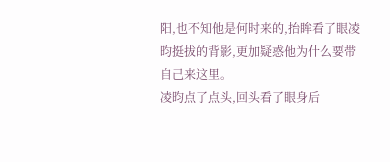阳,也不知他是何时来的,抬眸看了眼凌昀挺拔的背影,更加疑惑他为什么要带自己来这里。
凌昀点了点头,回头看了眼身后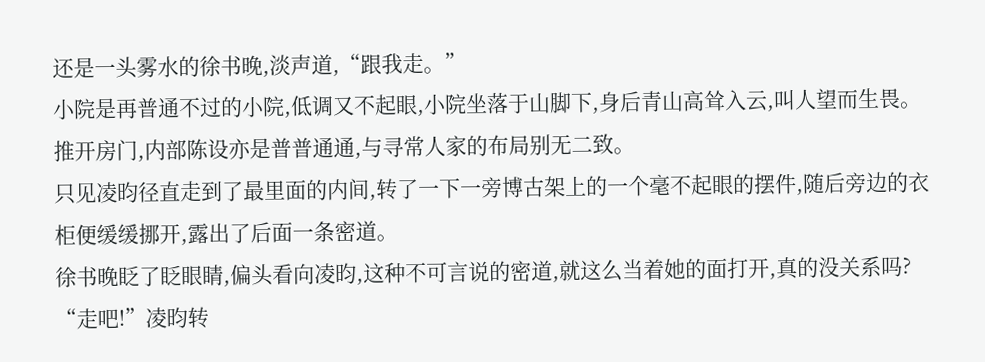还是一头雾水的徐书晚,淡声道,“跟我走。”
小院是再普通不过的小院,低调又不起眼,小院坐落于山脚下,身后青山高耸入云,叫人望而生畏。
推开房门,内部陈设亦是普普通通,与寻常人家的布局别无二致。
只见凌昀径直走到了最里面的内间,转了一下一旁博古架上的一个毫不起眼的摆件,随后旁边的衣柜便缓缓挪开,露出了后面一条密道。
徐书晚眨了眨眼睛,偏头看向凌昀,这种不可言说的密道,就这么当着她的面打开,真的没关系吗?
“走吧!”凌昀转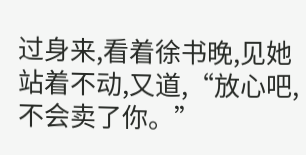过身来,看着徐书晚,见她站着不动,又道,“放心吧,不会卖了你。”